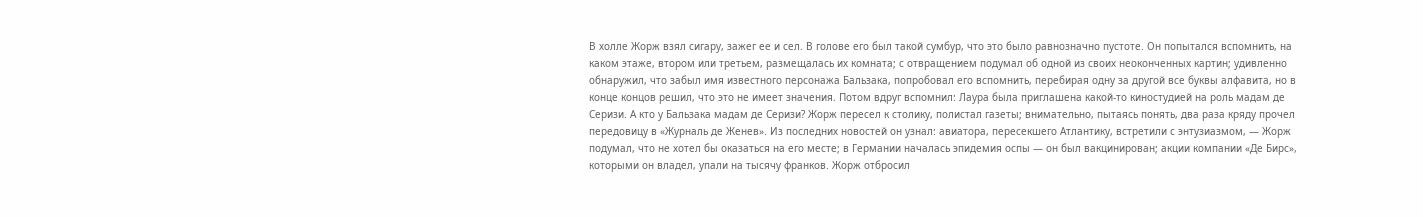В холле Жорж взял сигару, зажег ее и сел. В голове его был такой сумбур, что это было равнозначно пустоте. Он попытался вспомнить, на каком этаже, втором или третьем, размещалась их комната; с отвращением подумал об одной из своих неоконченных картин; удивленно обнаружил, что забыл имя известного персонажа Бальзака, попробовал его вспомнить, перебирая одну за другой все буквы алфавита, но в конце концов решил, что это не имеет значения. Потом вдруг вспомнил: Лаура была приглашена какой-то киностудией на роль мадам де Серизи. А кто у Бальзака мадам де Серизи? Жорж пересел к столику, полистал газеты; внимательно, пытаясь понять, два раза кряду прочел передовицу в «Журналь де Женев». Из последних новостей он узнал: авиатора, пересекшего Атлантику, встретили с энтузиазмом, — Жорж подумал, что не хотел бы оказаться на его месте; в Германии началась эпидемия оспы — он был вакцинирован; акции компании «Де Бирс», которыми он владел, упали на тысячу франков. Жорж отбросил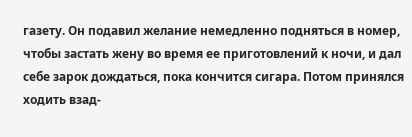газету. Он подавил желание немедленно подняться в номер, чтобы застать жену во время ее приготовлений к ночи, и дал себе зарок дождаться, пока кончится сигара. Потом принялся ходить взад-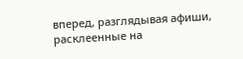вперед, разглядывая афиши, расклеенные на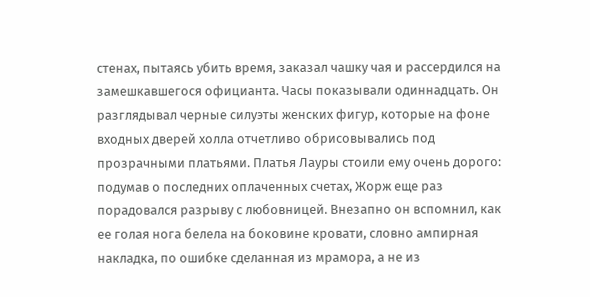стенах, пытаясь убить время, заказал чашку чая и рассердился на замешкавшегося официанта. Часы показывали одиннадцать. Он разглядывал черные силуэты женских фигур, которые на фоне входных дверей холла отчетливо обрисовывались под прозрачными платьями. Платья Лауры стоили ему очень дорого: подумав о последних оплаченных счетах, Жорж еще раз порадовался разрыву с любовницей. Внезапно он вспомнил, как ее голая нога белела на боковине кровати, словно ампирная накладка, по ошибке сделанная из мрамора, а не из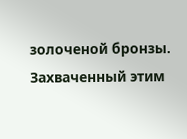золоченой бронзы. Захваченный этим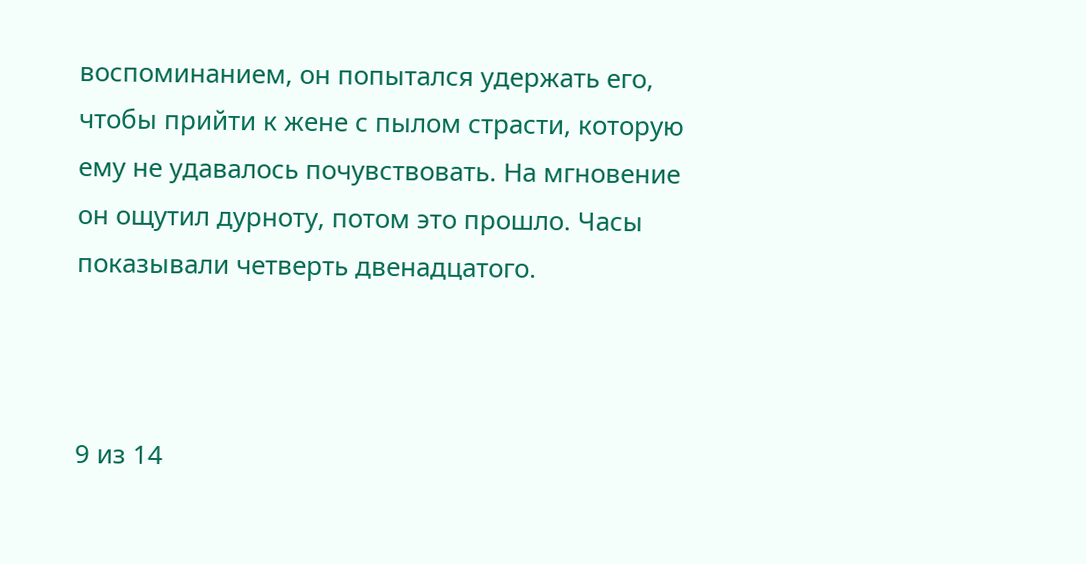воспоминанием, он попытался удержать его, чтобы прийти к жене с пылом страсти, которую ему не удавалось почувствовать. На мгновение он ощутил дурноту, потом это прошло. Часы показывали четверть двенадцатого.



9 из 14